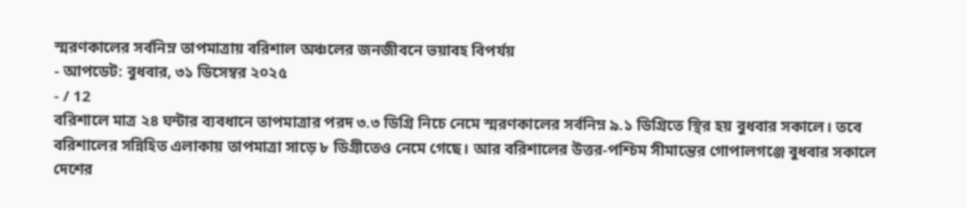স্মরণকালের সর্বনিম্ন তাপমাত্রায় বরিশাল অঞ্চলের জনজীবনে ভয়াবহ বিপর্যয়
- আপডেট: বুধবার, ৩১ ডিসেম্বর ২০২৫
- / 12
বরিশালে মাত্র ২৪ ঘন্টার ব্যবধানে তাপমাত্রার পরদ ৩.৩ ডিগ্রি নিচে নেমে স্মরণকালের সর্বনিম্ন ৯.১ ডিগ্রিতে স্থির হয় বুধবার সকালে। তবে বরিশালের সন্নিহিত এলাকায় তাপমাত্রা সাড়ে ৮ ডিগ্রীতেও নেমে গেছে। আর বরিশালের উত্তর-পশ্চিম সীমান্তের গোপালগঞ্জে বুধবার সকালে দেশের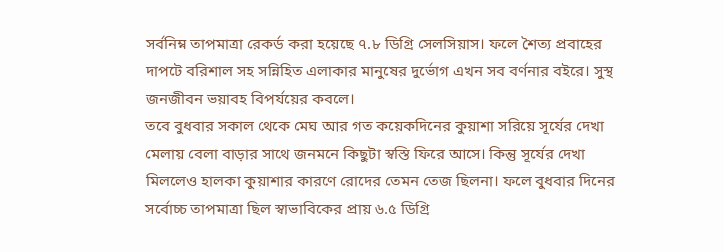সর্বনিম্ন তাপমাত্রা রেকর্ড করা হয়েছে ৭.৮ ডিগ্রি সেলসিয়াস। ফলে শৈত্য প্রবাহের দাপটে বরিশাল সহ সন্নিহিত এলাকার মানুষের দুর্ভোগ এখন সব বর্ণনার বইরে। সুস্থ জনজীবন ভয়াবহ বিপর্যয়ের কবলে।
তবে বুধবার সকাল থেকে মেঘ আর গত কয়েকদিনের কুয়াশা সরিয়ে সূর্যের দেখা মেলায় বেলা বাড়ার সাথে জনমনে কিছুটা স্বস্তি ফিরে আসে। কিন্তু সূর্যের দেখা মিললেও হালকা কুয়াশার কারণে রোদের তেমন তেজ ছিলনা। ফলে বুধবার দিনের সর্বোচ্চ তাপমাত্রা ছিল স্বাভাবিকের প্রায় ৬.৫ ডিগ্রি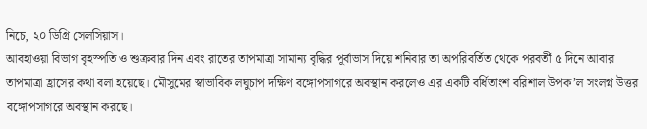নিচে, ২০ ডিগ্রি সেলসিয়াস।
আবহাওয়া বিভাগ বৃহস্পতি ও শুক্রবার দিন এবং রাতের তাপমাত্রা সামান্য বৃদ্ধির পূর্বাভাস দিয়ে শনিবার তা অপরিবর্তিত থেকে পরবর্তী ৫ দিনে আবার তাপমাত্রা হ্রাসের কথা বলা হয়েছে। মৌসুমের স্বাভাবিক লঘুচাপ দক্ষিণ বঙ্গোপসাগরে অবস্থান করলেও এর একটি বর্ধিতাংশ বরিশাল উপক’ল সংলগ্ন উত্তর বঙ্গোপসাগরে অবস্থান করছে।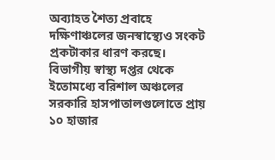অব্যাহত শৈত্য প্রবাহে দক্ষিণাঞ্চলের জনস্বাস্থ্যেও সংকট প্রকটাকার ধারণ করছে। বিভাগীয় স্বাস্থ্য দপ্তর থেকে ইতোমধ্যে বরিশাল অঞ্চলের সরকারি হাসপাতালগুলোতে প্রায় ১০ হাজার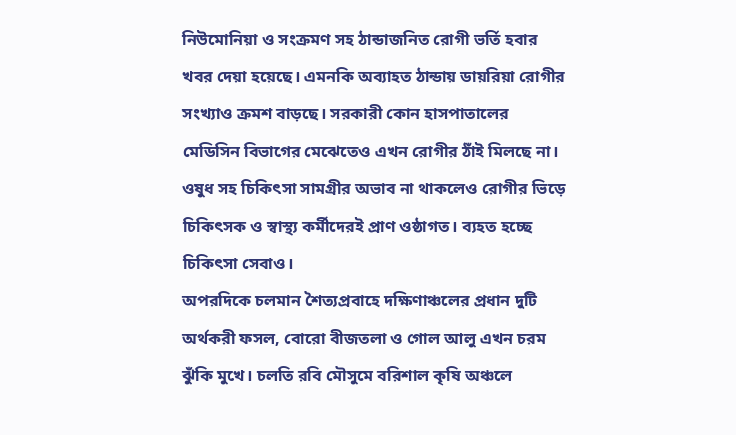নিউমোনিয়া ও সংক্রমণ সহ ঠান্ডাজনিত রোগী ভর্তি হবার খবর দেয়া হয়েছে। এমনকি অব্যাহত ঠান্ডায় ডায়রিয়া রোগীর সংখ্যাও ক্রমশ বাড়ছে। সরকারী কোন হাসপাতালের মেডিসিন বিভাগের মেঝেতেও এখন রোগীর ঠাঁই মিলছে না। ওষুধ সহ চিকিৎসা সামগ্রীর অভাব না থাকলেও রোগীর ভিড়ে চিকিৎসক ও স্বাস্থ্য কর্মীদেরই প্রাণ ওষ্ঠাগত। ব্যহত হচ্ছে চিকিৎসা সেবাও।
অপরদিকে চলমান শৈত্যপ্রবাহে দক্ষিণাঞ্চলের প্রধান দুটি অর্থকরী ফসল, বোরো বীজতলা ও গোল আলু এখন চরম ঝুঁকি মুখে। চলতি রবি মৌসুমে বরিশাল কৃষি অঞ্চলে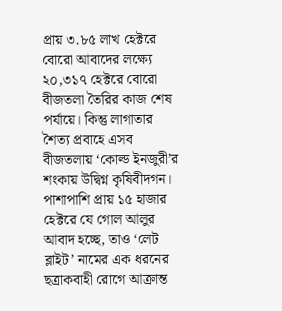প্রায় ৩.৮৫ লাখ হেক্টরে বোরো আবাদের লক্ষ্যে ২০,৩১৭ হেক্টরে বোরো বীজতলা তৈরির কাজ শেষ পর্যায়ে। কিন্তু লাগাতার শৈত্য প্রবাহে এসব বীজতলায় ‘কোল্ড ইনজুরী’র শংকায় উদ্বিগ্ন কৃষিবীদগন। পাশাপাশি প্রায় ১৫ হাজার হেক্টরে যে গোল আলুর আবাদ হচ্ছে, তাও ‘লেট ব্লাইট’ নামের এক ধরনের ছত্রাকবাহী রোগে আক্রান্ত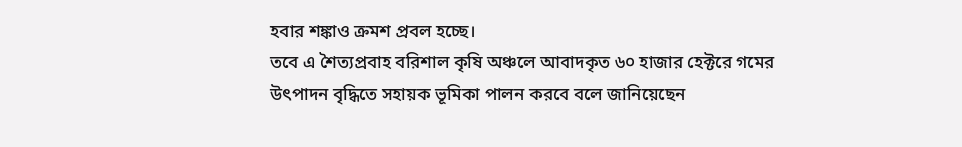হবার শঙ্কাও ক্রমশ প্রবল হচ্ছে।
তবে এ শৈত্যপ্রবাহ বরিশাল কৃষি অঞ্চলে আবাদকৃত ৬০ হাজার হেক্টরে গমের উৎপাদন বৃদ্ধিতে সহায়ক ভূমিকা পালন করবে বলে জানিয়েছেন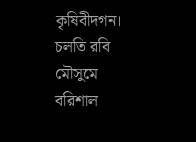কৃষিবীদগন। চলতি রবি মৌসুমে বরিশাল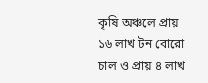কৃষি অঞ্চলে প্রায় ১৬ লাখ টন বোরো চাল ও প্রায় ৪ লাখ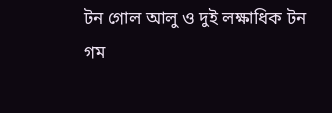টন গোল আলু ও দুই লক্ষাধিক টন গম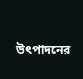উৎপাদনের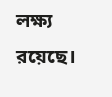লক্ষ্য রয়েছে।